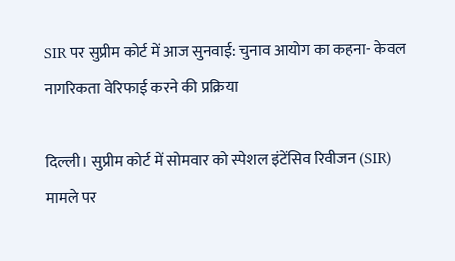SIR पर सुप्रीम कोर्ट में आज सुनवाई: चुनाव आयोग का कहना- केवल नागरिकता वेरिफाई करने की प्रक्रिया

दिल्ली। सुप्रीम कोर्ट में सोमवार को स्पेशल इंटेंसिव रिवीजन (SIR) मामले पर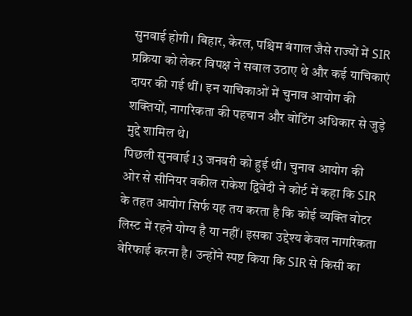सुनवाई होगी। बिहार, केरल, पश्चिम बंगाल जैसे राज्यों में SIR प्रक्रिया को लेकर विपक्ष ने सवाल उठाए थे और कई याचिकाएं दायर की गई थीं। इन याचिकाओं में चुनाव आयोग की शक्तियों, नागरिकता की पहचान और वोटिंग अधिकार से जुड़े मुद्दे शामिल थे।
पिछली सुनवाई 13 जनवरी को हुई थी। चुनाव आयोग की ओर से सीनियर वकील राकेश द्विवेदी ने कोर्ट में कहा कि SIR के तहत आयोग सिर्फ यह तय करता है कि कोई व्यक्ति वोटर लिस्ट में रहने योग्य है या नहीं। इसका उद्देश्य केवल नागरिकता वेरिफाई करना है। उन्होंने स्पष्ट किया कि SIR से किसी का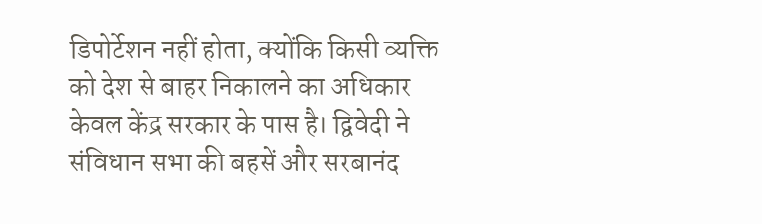डिपोर्टेशन नहीं होता, क्योंकि किसी व्यक्ति को देश से बाहर निकालने का अधिकार केवल केंद्र सरकार के पास है। द्विवेदी ने संविधान सभा की बहसें और सरबानंद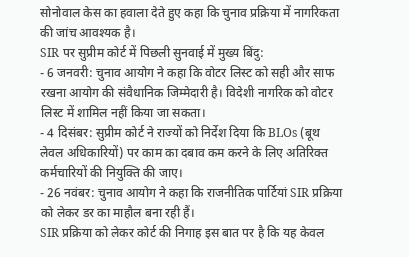सोनोवाल केस का हवाला देते हुए कहा कि चुनाव प्रक्रिया में नागरिकता की जांच आवश्यक है।
SIR पर सुप्रीम कोर्ट में पिछली सुनवाई में मुख्य बिंदु:
- 6 जनवरी: चुनाव आयोग ने कहा कि वोटर लिस्ट को सही और साफ रखना आयोग की संवैधानिक जिम्मेदारी है। विदेशी नागरिक को वोटर लिस्ट में शामिल नहीं किया जा सकता।
- 4 दिसंबर: सुप्रीम कोर्ट ने राज्यों को निर्देश दिया कि BLOs (बूथ लेवल अधिकारियों) पर काम का दबाव कम करने के लिए अतिरिक्त कर्मचारियों की नियुक्ति की जाए।
- 26 नवंबर: चुनाव आयोग ने कहा कि राजनीतिक पार्टियां SIR प्रक्रिया को लेकर डर का माहौल बना रही हैं।
SIR प्रक्रिया को लेकर कोर्ट की निगाह इस बात पर है कि यह केवल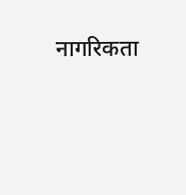नागरिकता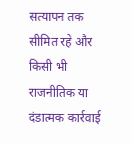सत्यापन तक सीमित रहे और किसी भी राजनीतिक या दंडात्मक कार्रवाई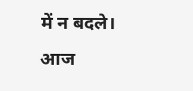में न बदले। आज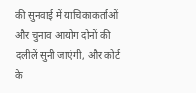की सुनवाई में याचिकाकर्ताओं और चुनाव आयोग दोनों की दलीलें सुनी जाएंगी, और कोर्ट के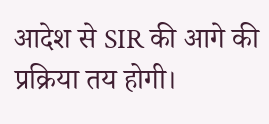आदेश से SIR की आगे की प्रक्रिया तय होगी।